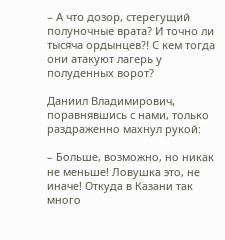– А что дозор, стерегущий полуночные врата? И точно ли тысяча ордынцев?! С кем тогда они атакуют лагерь у полуденных ворот?

Даниил Владимирович, поравнявшись с нами, только раздраженно махнул рукой:

– Больше, возможно, но никак не меньше! Ловушка это, не иначе! Откуда в Казани так много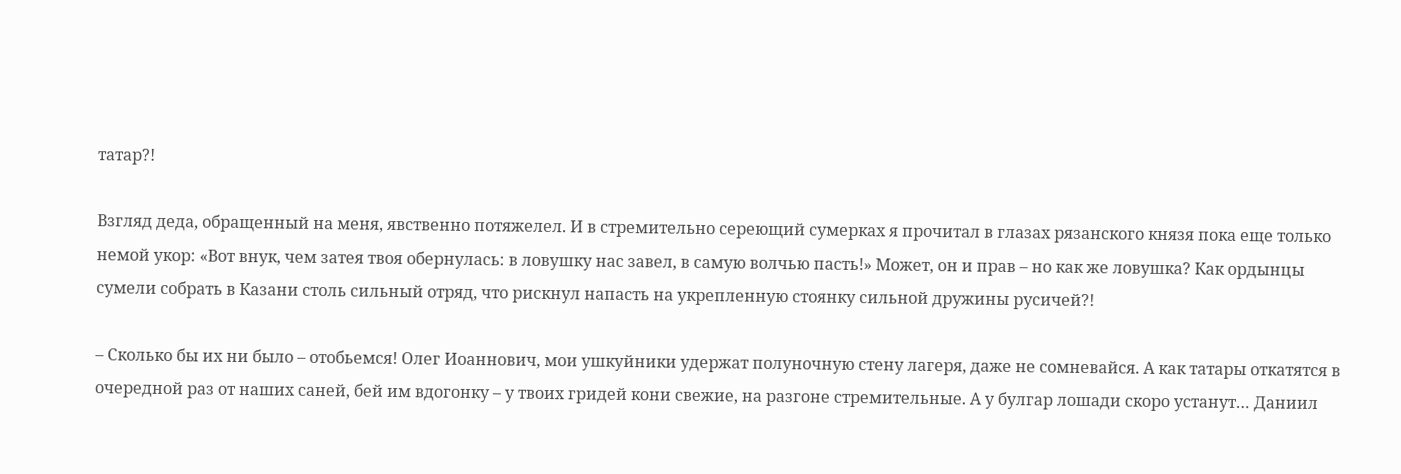татар?!

Взгляд деда, обращенный на меня, явственно потяжелел. И в стремительно сереющий сумерках я прочитал в глазах рязанского князя пока еще только немой укор: «Вот внук, чем затея твоя обернулась: в ловушку нас завел, в самую волчью пасть!» Может, он и прав – но как же ловушка? Как ордынцы сумели собрать в Казани столь сильный отряд, что рискнул напасть на укрепленную стоянку сильной дружины русичей?!

– Сколько бы их ни было – отобьемся! Олег Иоаннович, мои ушкуйники удержат полуночную стену лагеря, даже не сомневайся. А как татары откатятся в очередной раз от наших саней, бей им вдогонку – у твоих гридей кони свежие, на разгоне стремительные. А у булгар лошади скоро устанут… Даниил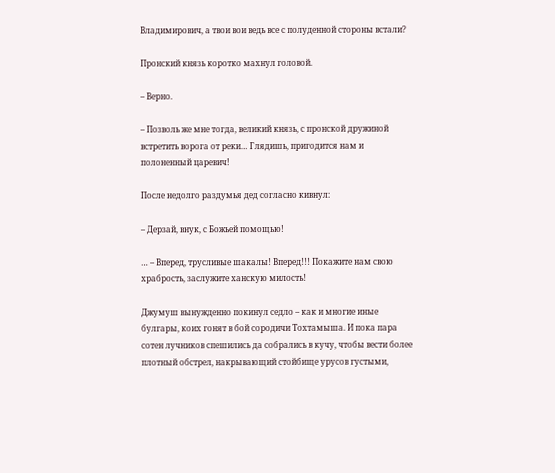Владимирович, а твои вои ведь все с полуденной стороны встали?

Пронский князь коротко махнул головой.

– Верно.

– Позволь же мне тогда, великий князь, с пронской дружиной встретить ворога от реки… Глядишь, пригодится нам и полоненный царевич!

После недолго раздумья дед согласно кивнул:

– Дерзай, внук, с Божьей помощью!

… – Вперед, трусливые шакалы! Вперед!!! Покажите нам свою храбрость, заслужите ханскую милость!

Джумуш вынужденно покинул седло – как и многие иные булгары, коих гонят в бой сородичи Тохтамыша. И пока пара сотен лучников спешились да собрались в кучу, чтобы вести более плотный обстрел, накрывающий стойбище урусов густыми,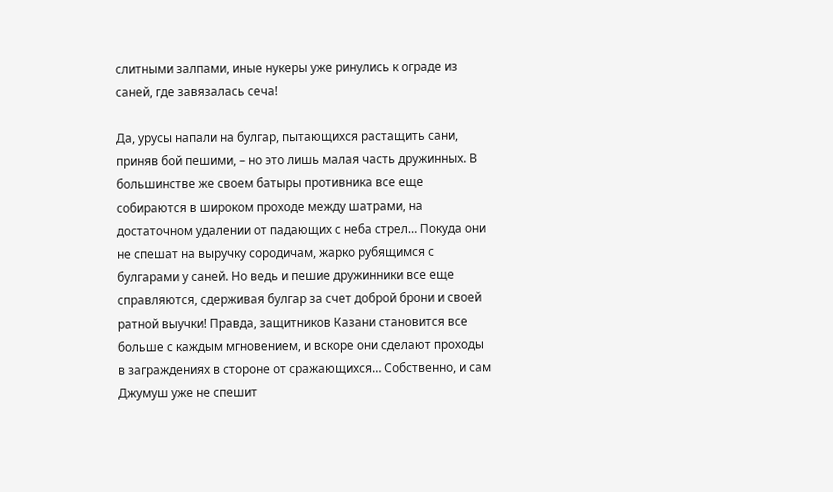слитными залпами, иные нукеры уже ринулись к ограде из саней, где завязалась сеча!

Да, урусы напали на булгар, пытающихся растащить сани, приняв бой пешими, – но это лишь малая часть дружинных. В большинстве же своем батыры противника все еще собираются в широком проходе между шатрами, на достаточном удалении от падающих с неба стрел… Покуда они не спешат на выручку сородичам, жарко рубящимся с булгарами у саней. Но ведь и пешие дружинники все еще справляются, сдерживая булгар за счет доброй брони и своей ратной выучки! Правда, защитников Казани становится все больше с каждым мгновением, и вскоре они сделают проходы в заграждениях в стороне от сражающихся… Собственно, и сам Джумуш уже не спешит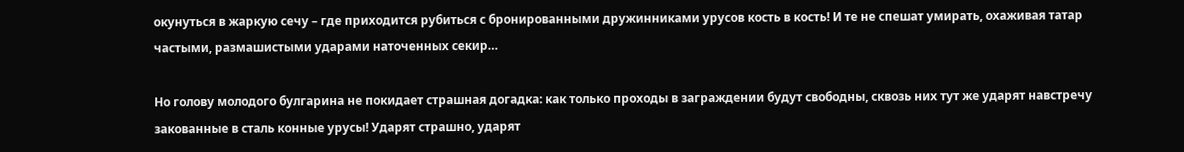окунуться в жаркую сечу – где приходится рубиться с бронированными дружинниками урусов кость в кость! И те не спешат умирать, охаживая татар частыми, размашистыми ударами наточенных секир…

Но голову молодого булгарина не покидает страшная догадка: как только проходы в заграждении будут свободны, сквозь них тут же ударят навстречу закованные в сталь конные урусы! Ударят страшно, ударят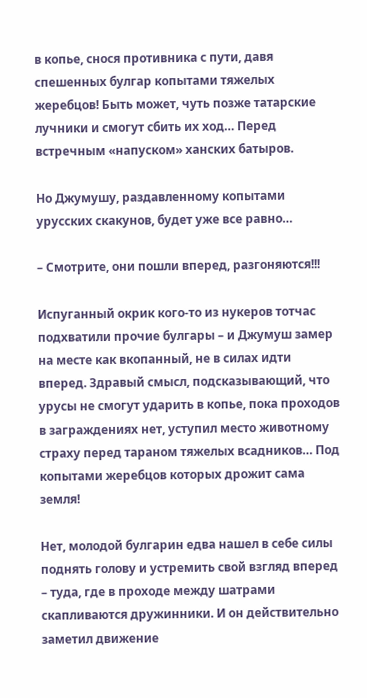в копье, снося противника с пути, давя спешенных булгар копытами тяжелых жеребцов! Быть может, чуть позже татарские лучники и смогут сбить их ход… Перед встречным «напуском» ханских батыров.

Но Джумушу, раздавленному копытами урусских скакунов, будет уже все равно…

– Смотрите, они пошли вперед, разгоняются!!!

Испуганный окрик кого-то из нукеров тотчас подхватили прочие булгары – и Джумуш замер на месте как вкопанный, не в силах идти вперед. Здравый смысл, подсказывающий, что урусы не смогут ударить в копье, пока проходов в заграждениях нет, уступил место животному страху перед тараном тяжелых всадников… Под копытами жеребцов которых дрожит сама земля!

Нет, молодой булгарин едва нашел в себе силы поднять голову и устремить свой взгляд вперед – туда, где в проходе между шатрами скапливаются дружинники. И он действительно заметил движение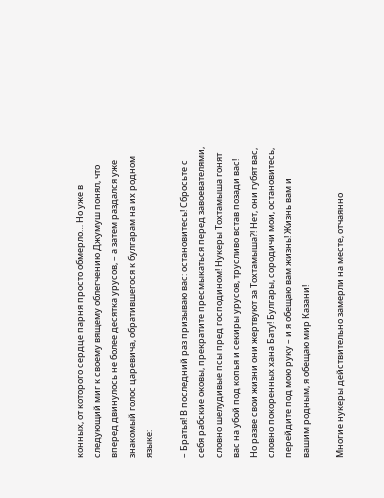конных, от которого сердце парня просто обмерло… Но уже в следующий миг к своему вящему облегчению Джумуш понял, что вперед двинулось не более десятка урусов, – а затем раздался уже знакомый голос царевича, обратившегося к булгарам на их родном языке:

– Братья! В последний раз призываю вас: остановитесь! Сбросьте с себя рабские оковы, прекратите пресмыкаться перед завоевателями, словно шелудивые псы пред господином! Нукеры Тохтамыша гонят вас на убой под копья и секиры урусов, трусливо встав позади вас! Но разве свои жизни они жертвуют за Тохтамыша?! Нет, они губят вас, словно покоренных хана Бату! Булгары, сородичи мои, остановитесь, перейдите под мою руку – и я обещаю вам жизнь! Жизнь вам и вашим родным, я обещаю мир Казани!

Многие нукеры действительно замерли на месте, отчаянно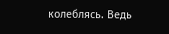колеблясь. Ведь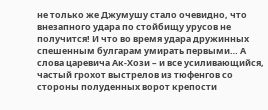не только же Джумушу стало очевидно, что внезапного удара по стойбищу урусов не получится! И что во время удара дружинных спешенным булгарам умирать первыми… А слова царевича Ак-Хози – и все усиливающийся, частый грохот выстрелов из тюфенгов со стороны полуденных ворот крепости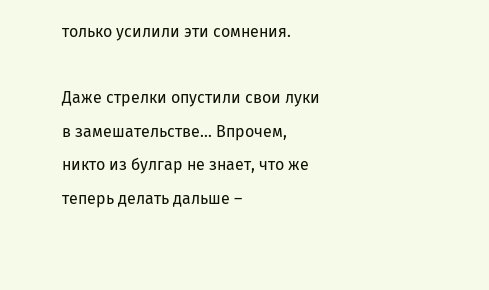только усилили эти сомнения.

Даже стрелки опустили свои луки в замешательстве… Впрочем, никто из булгар не знает, что же теперь делать дальше –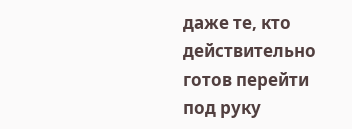даже те, кто действительно готов перейти под руку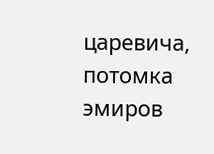царевича, потомка эмиров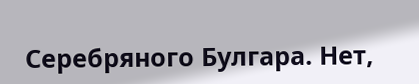Серебряного Булгара. Нет,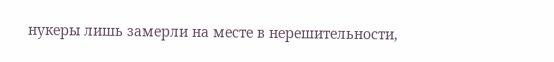нукеры лишь замерли на месте в нерешительности,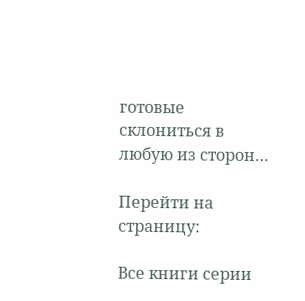готовые склониться в любую из сторон…

Перейти на страницу:

Все книги серии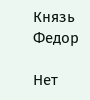Князь Федор

Нет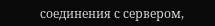соединения с сервером,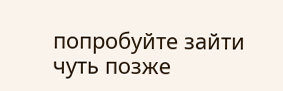попробуйте зайти чуть позже